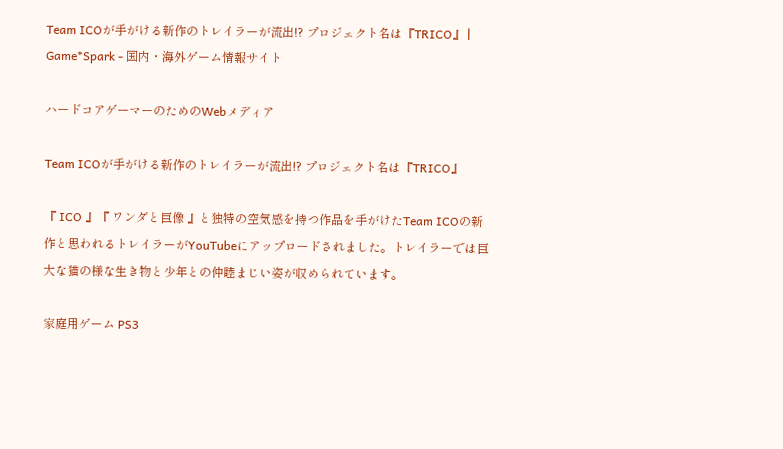Team ICOが手がける新作のトレイラーが流出!? プロジェクト名は『TRICO』 | Game*Spark - 国内・海外ゲーム情報サイト

ハードコアゲーマーのためのWebメディア

Team ICOが手がける新作のトレイラーが流出!? プロジェクト名は『TRICO』

『 ICO 』『 ワンダと巨像 』と独特の空気感を持つ作品を手がけたTeam ICOの新作と思われるトレイラーがYouTubeにアップロードされました。トレイラーでは巨大な猫の様な生き物と少年との仲睦まじい姿が収められています。

家庭用ゲーム PS3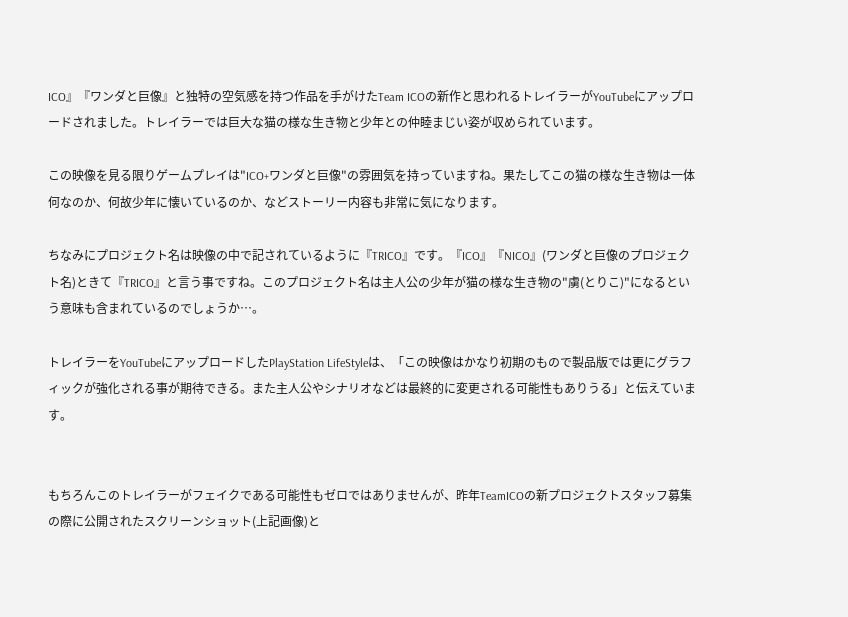ICO』『ワンダと巨像』と独特の空気感を持つ作品を手がけたTeam ICOの新作と思われるトレイラーがYouTubeにアップロードされました。トレイラーでは巨大な猫の様な生き物と少年との仲睦まじい姿が収められています。

この映像を見る限りゲームプレイは"ICO+ワンダと巨像"の雰囲気を持っていますね。果たしてこの猫の様な生き物は一体何なのか、何故少年に懐いているのか、などストーリー内容も非常に気になります。

ちなみにプロジェクト名は映像の中で記されているように『TRICO』です。『ICO』『NICO』(ワンダと巨像のプロジェクト名)ときて『TRICO』と言う事ですね。このプロジェクト名は主人公の少年が猫の様な生き物の"虜(とりこ)"になるという意味も含まれているのでしょうか…。

トレイラーをYouTubeにアップロードしたPlayStation LifeStyleは、「この映像はかなり初期のもので製品版では更にグラフィックが強化される事が期待できる。また主人公やシナリオなどは最終的に変更される可能性もありうる」と伝えています。


もちろんこのトレイラーがフェイクである可能性もゼロではありませんが、昨年TeamICOの新プロジェクトスタッフ募集の際に公開されたスクリーンショット(上記画像)と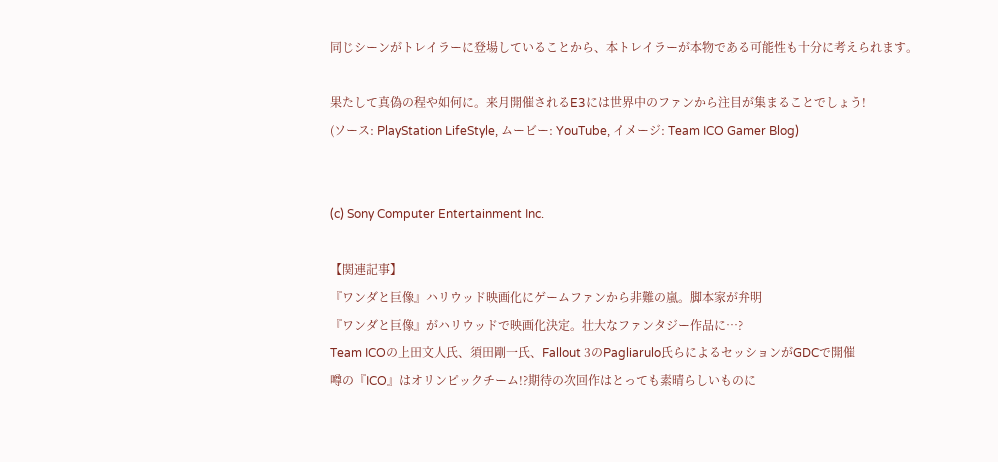同じシーンがトレイラーに登場していることから、本トレイラーが本物である可能性も十分に考えられます。

果たして真偽の程や如何に。来月開催されるE3には世界中のファンから注目が集まることでしょう!
(ソース: PlayStation LifeStyle, ムービー: YouTube, イメージ: Team ICO Gamer Blog)


(c) Sony Computer Entertainment Inc.

【関連記事】
『ワンダと巨像』ハリウッド映画化にゲームファンから非難の嵐。脚本家が弁明
『ワンダと巨像』がハリウッドで映画化決定。壮大なファンタジー作品に…?
Team ICOの上田文人氏、須田剛一氏、Fallout 3のPagliarulo氏らによるセッションがGDCで開催
噂の『ICO』はオリンピックチーム!?期待の次回作はとっても素晴らしいものに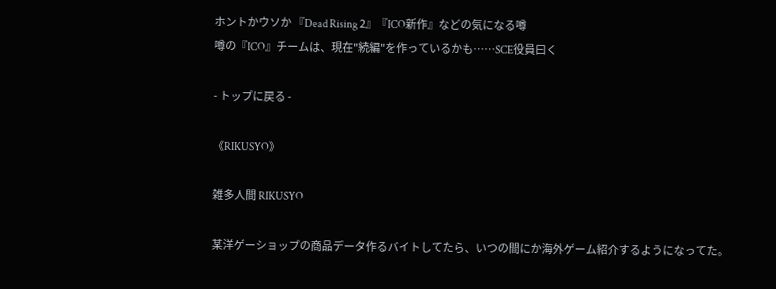ホントかウソか 『Dead Rising 2』『ICO新作』などの気になる噂
噂の『ICO』チームは、現在"続編"を作っているかも……SCE役員曰く

- トップに戻る -

《RIKUSYO》

雑多人間 RIKUSYO

某洋ゲーショップの商品データ作るバイトしてたら、いつの間にか海外ゲーム紹介するようになってた。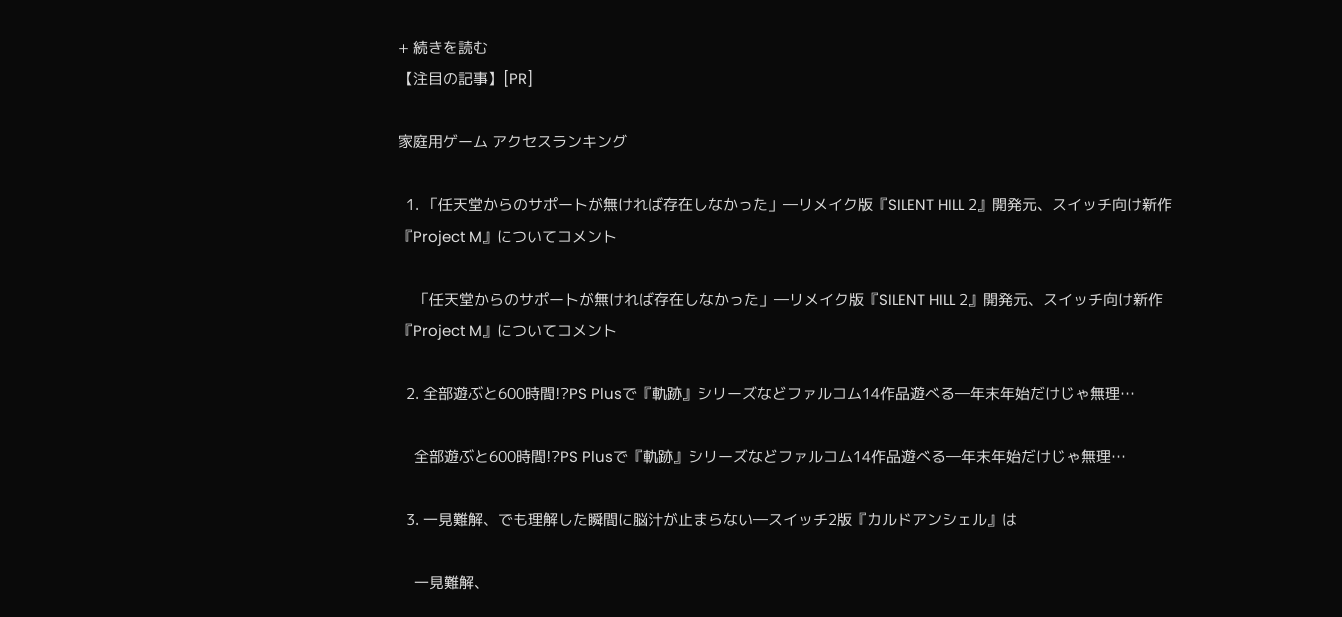+ 続きを読む
【注目の記事】[PR]

家庭用ゲーム アクセスランキング

  1. 「任天堂からのサポートが無ければ存在しなかった」―リメイク版『SILENT HILL 2』開発元、スイッチ向け新作『Project M』についてコメント

    「任天堂からのサポートが無ければ存在しなかった」―リメイク版『SILENT HILL 2』開発元、スイッチ向け新作『Project M』についてコメント

  2. 全部遊ぶと600時間!?PS Plusで『軌跡』シリーズなどファルコム14作品遊べる―年末年始だけじゃ無理…

    全部遊ぶと600時間!?PS Plusで『軌跡』シリーズなどファルコム14作品遊べる―年末年始だけじゃ無理…

  3. 一見難解、でも理解した瞬間に脳汁が止まらない―スイッチ2版『カルドアンシェル』は

    一見難解、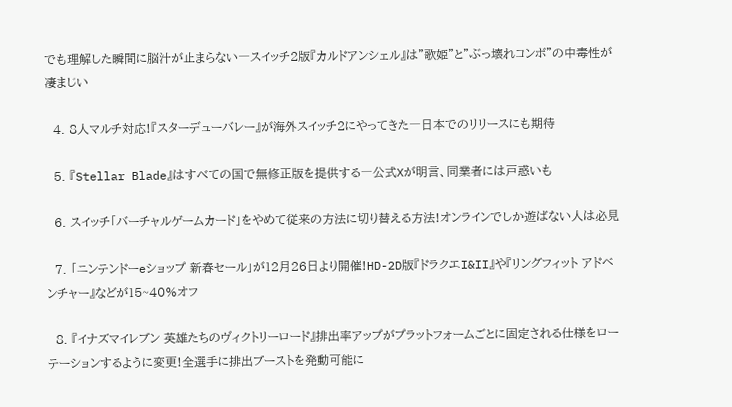でも理解した瞬間に脳汁が止まらない―スイッチ2版『カルドアンシェル』は"歌姫"と"ぶっ壊れコンボ"の中毒性が凄まじい

  4. 8人マルチ対応!『スターデューバレー』が海外スイッチ2にやってきた―日本でのリリースにも期待

  5. 『Stellar Blade』はすべての国で無修正版を提供する―公式Xが明言、同業者には戸惑いも

  6. スイッチ「バーチャルゲームカード」をやめて従来の方法に切り替える方法!オンラインでしか遊ばない人は必見

  7. 「ニンテンドーeショップ 新春セール」が12月26日より開催!HD-2D版『ドラクエI&II』や『リングフィット アドベンチャー』などが15~40%オフ

  8. 『イナズマイレブン 英雄たちのヴィクトリーロード』排出率アップがプラットフォームごとに固定される仕様をローテーションするように変更!全選手に排出ブーストを発動可能に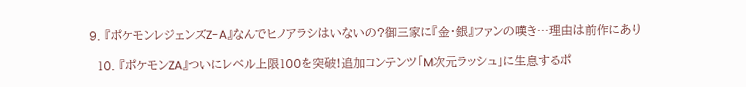9. 『ポケモンレジェンズZ-A』なんでヒノアラシはいないの?御三家に『金・銀』ファンの嘆き…理由は前作にあり

  10. 『ポケモンZA』ついにレベル上限100を突破!追加コンテンツ「M次元ラッシュ」に生息するポ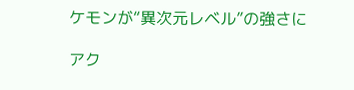ケモンが“異次元レベル”の強さに

アク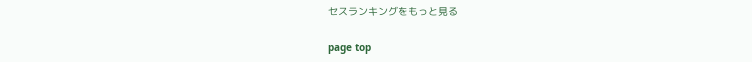セスランキングをもっと見る

page top